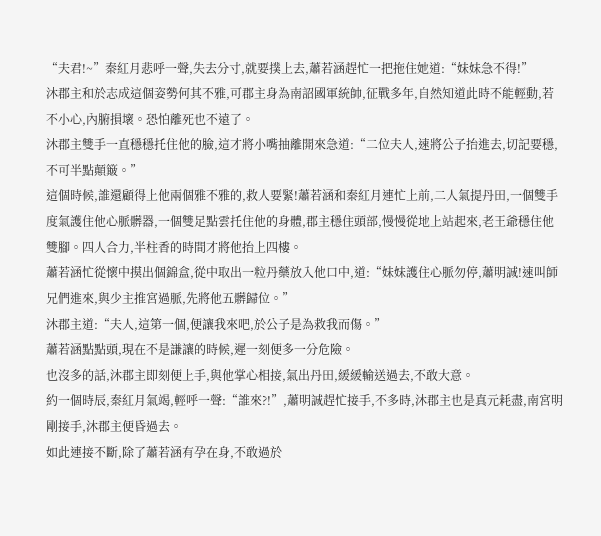“夫君!~”秦紅月悲呼一聲,失去分寸,就要撲上去,蕭若涵趕忙一把拖住她道:“妹妹急不得!”
沐郡主和於志成這個姿勢何其不雅,可郡主身為南詔國軍統帥,征戰多年,自然知道此時不能輕動,若不小心,內腑損壞。恐怕離死也不遠了。
沐郡主雙手一直穩穩托住他的臉,這才將小嘴抽離開來急道:“二位夫人,速將公子抬進去,切記要穩,不可半點顛簸。”
這個時候,誰還顧得上他兩個雅不雅的,救人要緊!蕭若涵和秦紅月連忙上前,二人氣提丹田,一個雙手度氣護住他心脈髒器,一個雙足點雲托住他的身體,郡主穩住頭部,慢慢從地上站起來,老王爺穩住他雙腳。四人合力,半柱香的時間才將他抬上四樓。
蕭若涵忙從懷中摸出個錦盒,從中取出一粒丹藥放入他口中,道:“妹妹護住心脈勿停,蕭明誠!速叫師兄們進來,與少主推宮過脈,先將他五髒歸位。”
沐郡主道:“夫人,這第一個,便讓我來吧,於公子是為救我而傷。”
蕭若涵點點頭,現在不是謙讓的時候,遲一刻便多一分危險。
也沒多的話,沐郡主即刻便上手,與他掌心相接,氣出丹田,緩緩輸送過去,不敢大意。
約一個時辰,秦紅月氣竭,輕呼一聲:“誰來?!”,蕭明誠趕忙接手,不多時,沐郡主也是真元耗盡,南宮明剛接手,沐郡主便昏過去。
如此連接不斷,除了蕭若涵有孕在身,不敢過於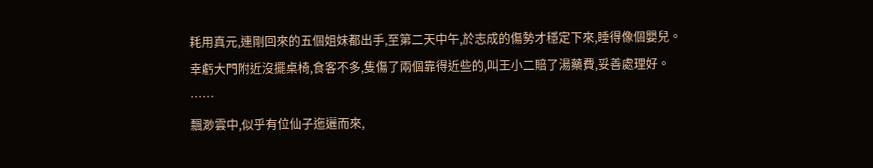耗用真元,連剛回來的五個姐妹都出手,至第二天中午,於志成的傷勢才穩定下來,睡得像個嬰兒。
幸虧大門附近沒擺桌椅,食客不多,隻傷了兩個靠得近些的,叫王小二賠了湯藥費,妥善處理好。
……
飄渺雲中,似乎有位仙子迤邐而來,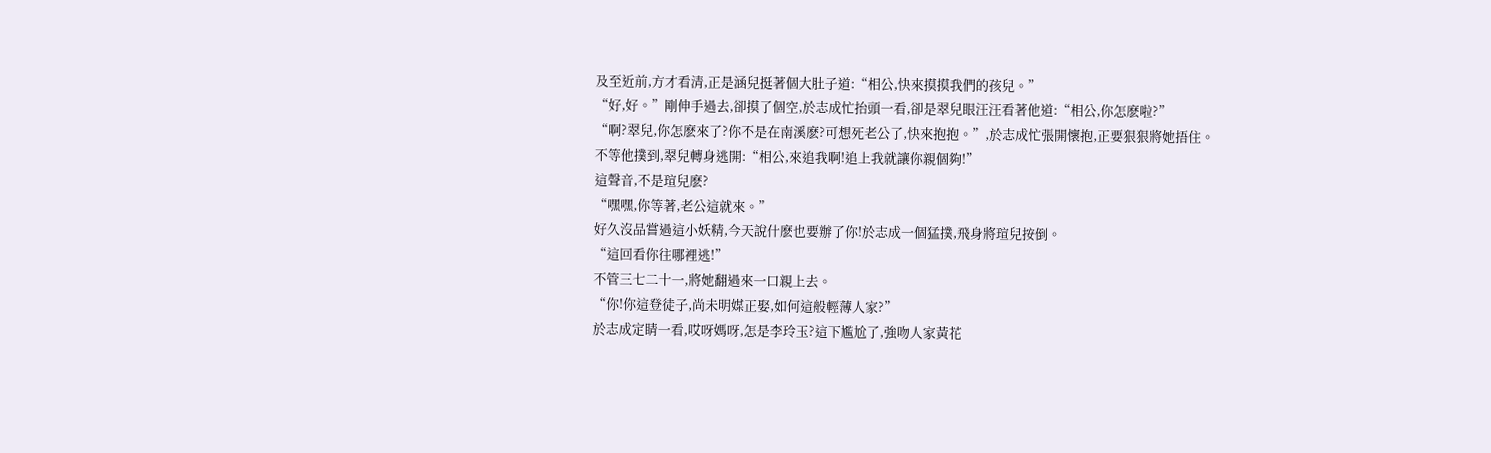及至近前,方才看清,正是涵兒挺著個大肚子道:“相公,快來摸摸我們的孩兒。”
“好,好。”剛伸手過去,卻摸了個空,於志成忙抬頭一看,卻是翠兒眼汪汪看著他道:“相公,你怎麽啦?”
“啊?翠兒,你怎麽來了?你不是在南溪麽?可想死老公了,快來抱抱。”,於志成忙張開懷抱,正要狠狠將她捂住。
不等他撲到,翠兒轉身逃開:“相公,來追我啊!追上我就讓你親個夠!”
這聲音,不是瑄兒麽?
“嘿嘿,你等著,老公這就來。”
好久沒品嘗過這小妖精,今天說什麽也要辦了你!於志成一個猛撲,飛身將瑄兒按倒。
“這回看你往哪裡逃!”
不管三七二十一,將她翻過來一口親上去。
“你!你這登徒子,尚未明媒正娶,如何這般輕薄人家?”
於志成定睛一看,哎呀媽呀,怎是李玲玉?這下尷尬了,強吻人家黃花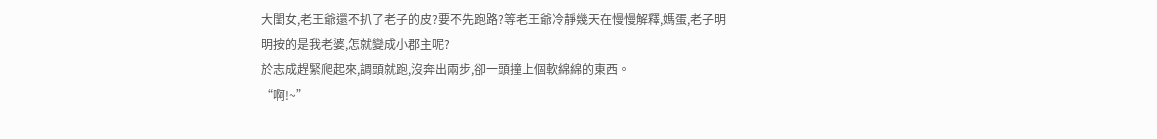大閨女,老王爺還不扒了老子的皮?要不先跑路?等老王爺冷靜幾天在慢慢解釋,媽蛋,老子明明按的是我老婆,怎就變成小郡主呢?
於志成趕緊爬起來,調頭就跑,沒奔出兩步,卻一頭撞上個軟綿綿的東西。
“啊!~”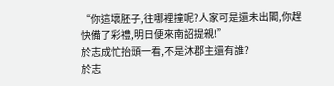“你這壞胚子,往哪裡撞呢?人家可是還未出閣,你趕快備了彩禮,明日便來南詔提親!”
於志成忙抬頭一看,不是沐郡主還有誰?
於志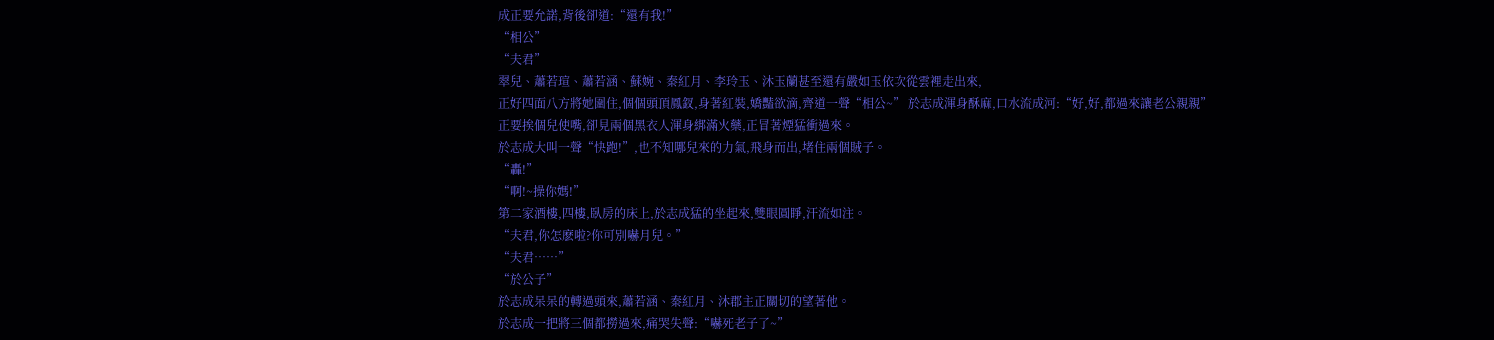成正要允諾,背後卻道:“還有我!”
“相公”
“夫君”
翠兒、蕭若瑄、蕭若涵、蘇婉、秦紅月、李玲玉、沐玉蘭甚至還有嚴如玉依次從雲裡走出來,
正好四面八方將她圍住,個個頭頂鳳釵,身著紅裝,嬌豔欲滴,齊道一聲“相公~” 於志成渾身酥麻,口水流成河:“好,好,都過來讓老公親親”
正要挨個兒使嘴,卻見兩個黑衣人渾身綁滿火藥,正冒著煙猛衝過來。
於志成大叫一聲“快跑!”,也不知哪兒來的力氣,飛身而出,堵住兩個賊子。
“轟!”
“啊!~操你媽!”
第二家酒樓,四樓,臥房的床上,於志成猛的坐起來,雙眼圓睜,汗流如注。
“夫君,你怎麽啦?你可別嚇月兒。”
“夫君……”
“於公子”
於志成呆呆的轉過頭來,蕭若涵、秦紅月、沐郡主正關切的望著他。
於志成一把將三個都撈過來,痛哭失聲:“嚇死老子了~”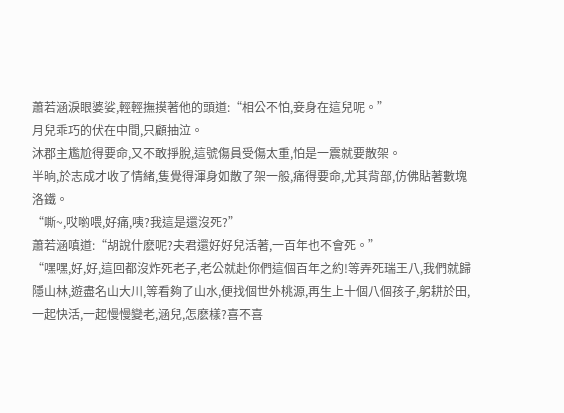蕭若涵淚眼婆娑,輕輕撫摸著他的頭道:“相公不怕,妾身在這兒呢。”
月兒乖巧的伏在中間,只顧抽泣。
沐郡主尷尬得要命,又不敢掙脫,這號傷員受傷太重,怕是一震就要散架。
半晌,於志成才收了情緒,隻覺得渾身如散了架一般,痛得要命,尤其背部,仿佛貼著數塊洛鐵。
“嘶~,哎喲喂,好痛,咦?我這是還沒死?”
蕭若涵嗔道:“胡說什麽呢?夫君還好好兒活著,一百年也不會死。”
“嘿嘿,好,好,這回都沒炸死老子,老公就赴你們這個百年之約!等弄死瑞王八,我們就歸隱山林,遊盡名山大川,等看夠了山水,便找個世外桃源,再生上十個八個孩子,躬耕於田,一起快活,一起慢慢變老,涵兒,怎麽樣?喜不喜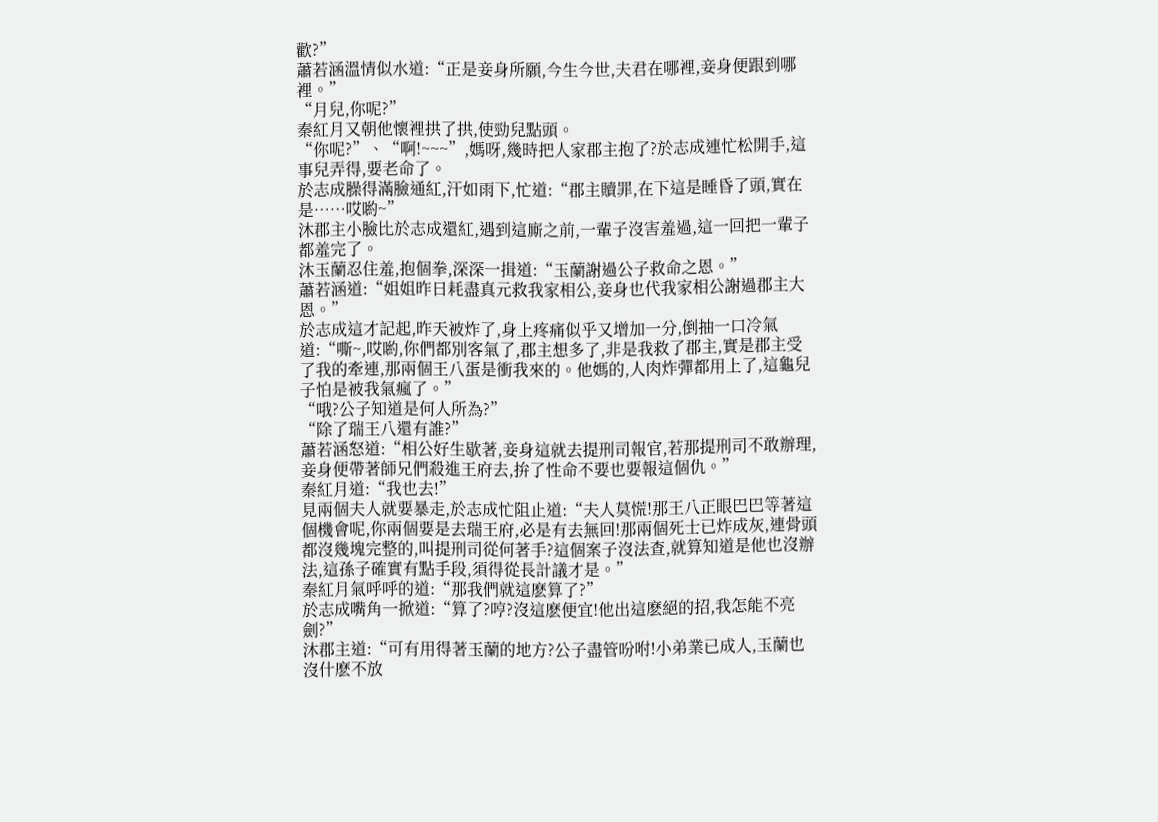歡?”
蕭若涵溫情似水道:“正是妾身所願,今生今世,夫君在哪裡,妾身便跟到哪裡。”
“月兒,你呢?”
秦紅月又朝他懷裡拱了拱,使勁兒點頭。
“你呢?”、“啊!~~~”,媽呀,幾時把人家郡主抱了?於志成連忙松開手,這事兒弄得,要老命了。
於志成臊得滿臉通紅,汗如雨下,忙道:“郡主贖罪,在下這是睡昏了頭,實在是……哎喲~”
沐郡主小臉比於志成還紅,遇到這廝之前,一輩子沒害羞過,這一回把一輩子都羞完了。
沐玉蘭忍住羞,抱個拳,深深一揖道:“玉蘭謝過公子救命之恩。”
蕭若涵道:“姐姐昨日耗盡真元救我家相公,妾身也代我家相公謝過郡主大恩。”
於志成這才記起,昨天被炸了,身上疼痛似乎又增加一分,倒抽一口冷氣道:“嘶~,哎喲,你們都別客氣了,郡主想多了,非是我救了郡主,實是郡主受了我的牽連,那兩個王八蛋是衝我來的。他媽的,人肉炸彈都用上了,這龜兒子怕是被我氣瘋了。”
“哦?公子知道是何人所為?”
“除了瑞王八還有誰?”
蕭若涵怒道:“相公好生歇著,妾身這就去提刑司報官,若那提刑司不敢辦理,妾身便帶著師兄們殺進王府去,拚了性命不要也要報這個仇。”
秦紅月道:“我也去!”
見兩個夫人就要暴走,於志成忙阻止道:“夫人莫慌!那王八正眼巴巴等著這個機會呢,你兩個要是去瑞王府,必是有去無回!那兩個死士已炸成灰,連骨頭都沒幾塊完整的,叫提刑司從何著手?這個案子沒法查,就算知道是他也沒辦法,這孫子確實有點手段,須得從長計議才是。”
秦紅月氣呼呼的道:“那我們就這麽算了?”
於志成嘴角一掀道:“算了?哼?沒這麽便宜!他出這麽絕的招,我怎能不亮劍?”
沐郡主道:“可有用得著玉蘭的地方?公子盡管吩咐!小弟業已成人,玉蘭也沒什麽不放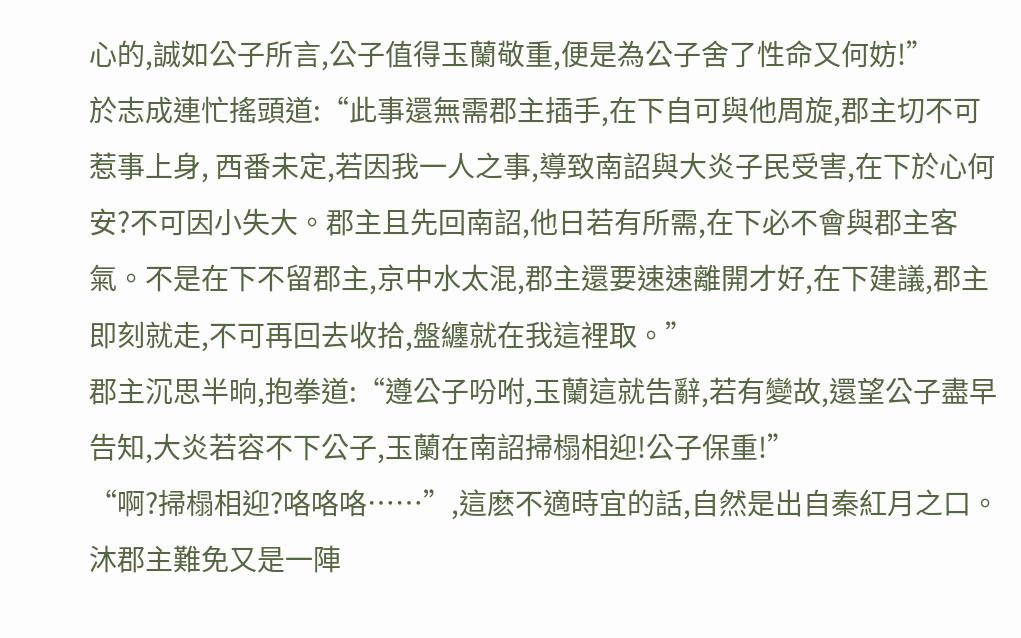心的,誠如公子所言,公子值得玉蘭敬重,便是為公子舍了性命又何妨!”
於志成連忙搖頭道:“此事還無需郡主插手,在下自可與他周旋,郡主切不可惹事上身, 西番未定,若因我一人之事,導致南詔與大炎子民受害,在下於心何安?不可因小失大。郡主且先回南詔,他日若有所需,在下必不會與郡主客氣。不是在下不留郡主,京中水太混,郡主還要速速離開才好,在下建議,郡主即刻就走,不可再回去收拾,盤纏就在我這裡取。”
郡主沉思半晌,抱拳道:“遵公子吩咐,玉蘭這就告辭,若有變故,還望公子盡早告知,大炎若容不下公子,玉蘭在南詔掃榻相迎!公子保重!”
“啊?掃榻相迎?咯咯咯……”,這麽不適時宜的話,自然是出自秦紅月之口。
沐郡主難免又是一陣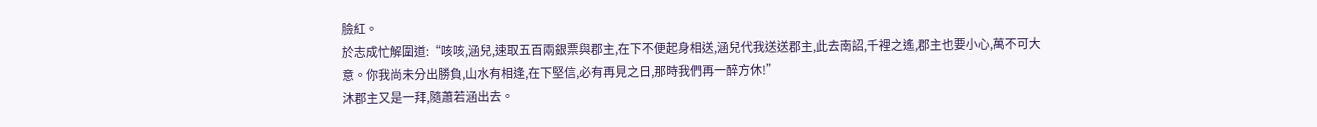臉紅。
於志成忙解圍道:“咳咳,涵兒,速取五百兩銀票與郡主,在下不便起身相送,涵兒代我送送郡主,此去南詔,千裡之遙,郡主也要小心,萬不可大意。你我尚未分出勝負,山水有相逢,在下堅信,必有再見之日,那時我們再一醉方休!”
沐郡主又是一拜,隨蕭若涵出去。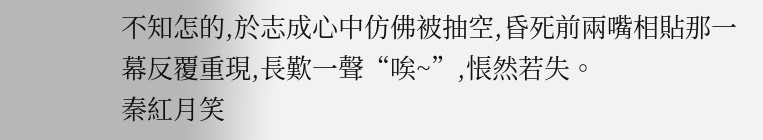不知怎的,於志成心中仿佛被抽空,昏死前兩嘴相貼那一幕反覆重現,長歎一聲“唉~”,悵然若失。
秦紅月笑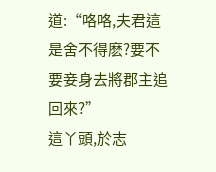道:“咯咯,夫君這是舍不得麽?要不要妾身去將郡主追回來?”
這丫頭,於志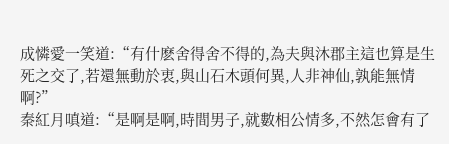成憐愛一笑道:“有什麽舍得舍不得的,為夫與沐郡主這也算是生死之交了,若還無動於衷,與山石木頭何異,人非神仙,孰能無情啊?”
秦紅月嗔道:“是啊是啊,時間男子,就數相公情多,不然怎會有了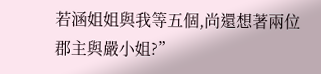若涵姐姐與我等五個,尚還想著兩位郡主與嚴小姐?”